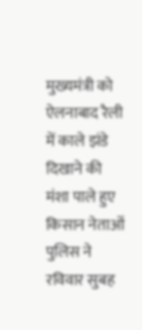मुख्यमंत्री को ऐलनाबाद रैली में काले झंडे दिखाने की मंशा पाले हुए किसान नेताओं पुलिस ने रविवार सुबह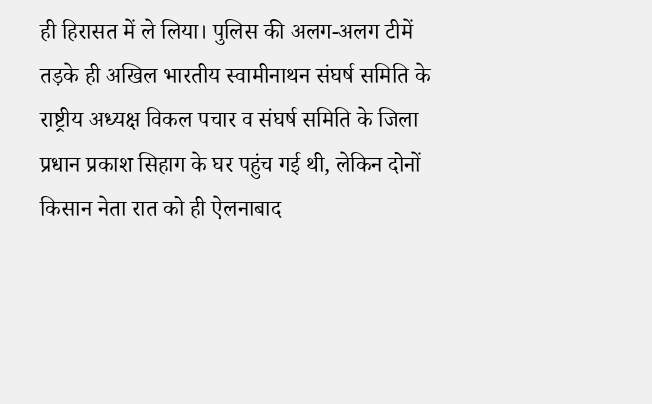ही हिरासत में ले लिया। पुलिस की अलग-अलग टीमें तड़के ही अखिल भारतीय स्वामीनाथन संघर्ष समिति के राष्ट्रीय अध्यक्ष विकल पचार व संघर्ष समिति के जिला प्रधान प्रकाश सिहाग के घर पहुंच गई थी, लेकिन दोनों किसान नेता रात को ही ऐलनाबाद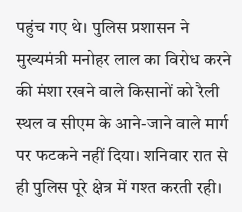पहुंच गए थे। पुलिस प्रशासन ने मुख्यमंत्री मनोहर लाल का विरोध करने की मंशा रखने वाले किसानों को रैली स्थल व सीएम के आने-जाने वाले मार्ग पर फटकने नहीं दिया। शनिवार रात से ही पुलिस पूरे क्षेत्र में गश्त करती रही।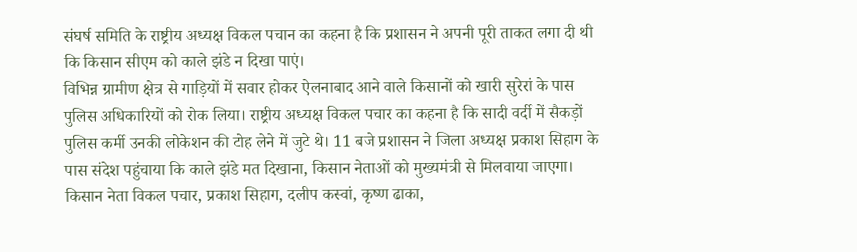संघर्ष समिति के राष्ट्रीय अध्यक्ष विकल पचान का कहना है कि प्रशासन ने अपनी पूरी ताकत लगा दी थी कि किसान सीएम को काले झंडे न दिखा पाएं।
विभिन्न ग्रामीण क्षेत्र से गाड़ियों में सवार होकर ऐलनाबाद आने वाले किसानों को खारी सुरेरां के पास पुलिस अधिकारियों को रोक लिया। राष्ट्रीय अध्यक्ष विकल पचार का कहना है कि सादी वर्दी में सैकड़ों पुलिस कर्मी उनकी लोकेशन की टोह लेने में जुटे थे। 11 बजे प्रशासन ने जिला अध्यक्ष प्रकाश सिहाग के पास संदेश पहुंचाया कि काले झंडे मत दिखाना, किसान नेताओं को मुख्यमंत्री से मिलवाया जाएगा। किसान नेता विकल पचार, प्रकाश सिहाग, दलीप कस्वां, कृष्ण ढाका,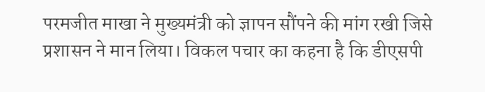परमजीत माखा ने मुख्यमंत्री को ज्ञापन सौंपने की मांग रखी जिसे प्रशासन ने मान लिया। विकल पचार का कहना है कि डीएसपी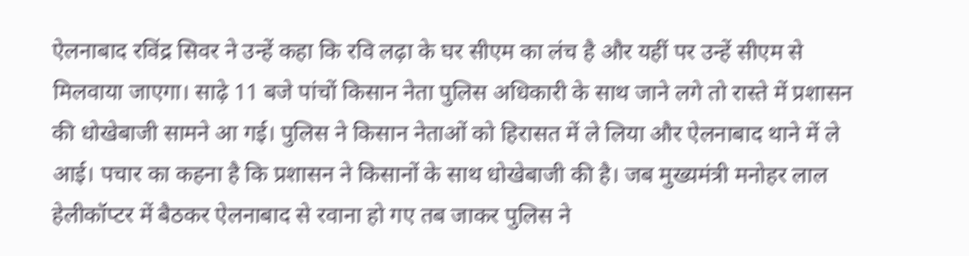ऐलनाबाद रविंद्र सिवर ने उन्हें कहा कि रवि लढ़ा के घर सीएम का लंच है और यहीं पर उन्हें सीएम से मिलवाया जाएगा। साढ़े 11 बजे पांचों किसान नेता पुलिस अधिकारी के साथ जाने लगे तो रास्ते में प्रशासन की धोखेबाजी सामने आ गई। पुलिस ने किसान नेताओं को हिरासत में ले लिया और ऐलनाबाद थाने में ले आई। पचार का कहना है कि प्रशासन ने किसानों के साथ धोखेबाजी की है। जब मुख्यमंत्री मनोहर लाल हेलीकॉप्टर में बैठकर ऐलनाबाद से रवाना हो गए तब जाकर पुलिस ने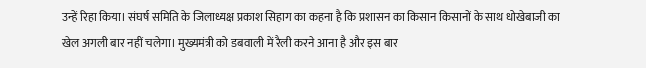उन्हें रिहा किया। संघर्ष समिति के जिलाध्यक्ष प्रकाश सिहाग का कहना है कि प्रशासन का किसान किसानों के साथ धोखेबाजी का खेल अगली बार नहीं चलेगा। मुख्यमंत्री को डबवाली में रैली करने आना है और इस बार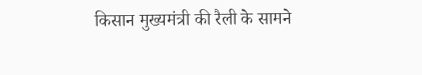किसान मुख्यमंत्री की रैली के सामने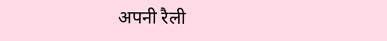अपनी रैली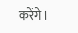करेंगे।